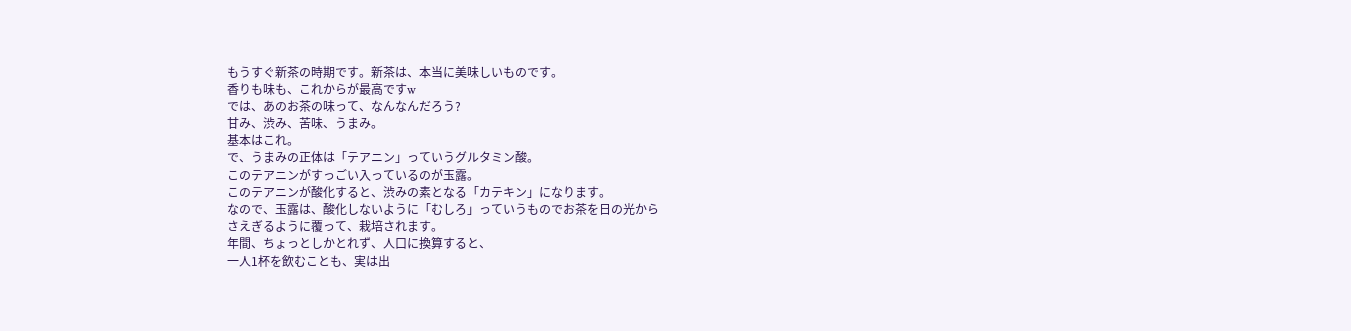もうすぐ新茶の時期です。新茶は、本当に美味しいものです。
香りも味も、これからが最高ですw
では、あのお茶の味って、なんなんだろう?
甘み、渋み、苦味、うまみ。
基本はこれ。
で、うまみの正体は「テアニン」っていうグルタミン酸。
このテアニンがすっごい入っているのが玉露。
このテアニンが酸化すると、渋みの素となる「カテキン」になります。
なので、玉露は、酸化しないように「むしろ」っていうものでお茶を日の光から
さえぎるように覆って、栽培されます。
年間、ちょっとしかとれず、人口に換算すると、
一人1杯を飲むことも、実は出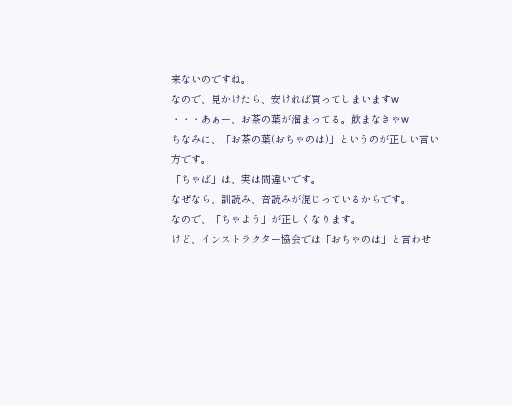来ないのですね。
なので、見かけたら、安ければ買ってしまいますw
・・・あぁー、お茶の葉が溜まってる。飲まなきゃw
ちなみに、「お茶の葉(おちゃのは)」というのが正しい言い方です。
「ちゃば」は、実は間違いです。
なぜなら、訓読み、音読みが混じっているからです。
なので、「ちゃよう」が正しくなります。
けど、インストラクター協会では「おちゃのは」と言わせ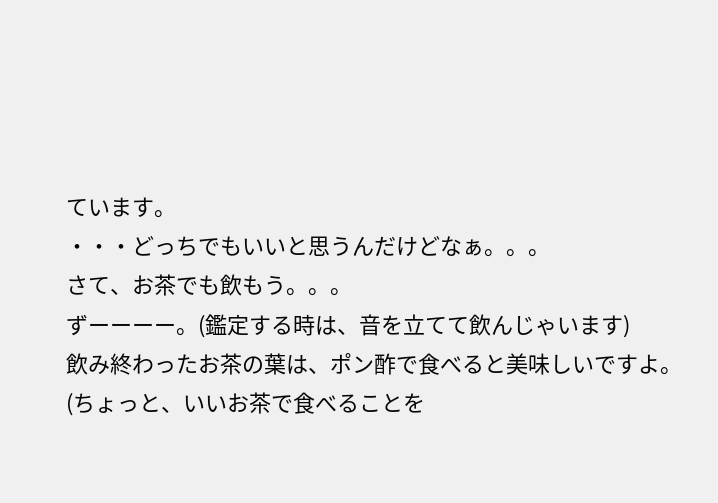ています。
・・・どっちでもいいと思うんだけどなぁ。。。
さて、お茶でも飲もう。。。
ずーーーー。(鑑定する時は、音を立てて飲んじゃいます)
飲み終わったお茶の葉は、ポン酢で食べると美味しいですよ。
(ちょっと、いいお茶で食べることを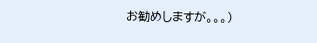お勧めしますが。。。)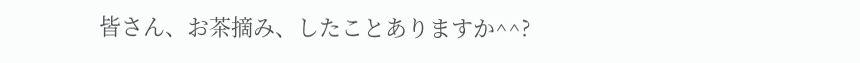皆さん、お茶摘み、したことありますか^^?